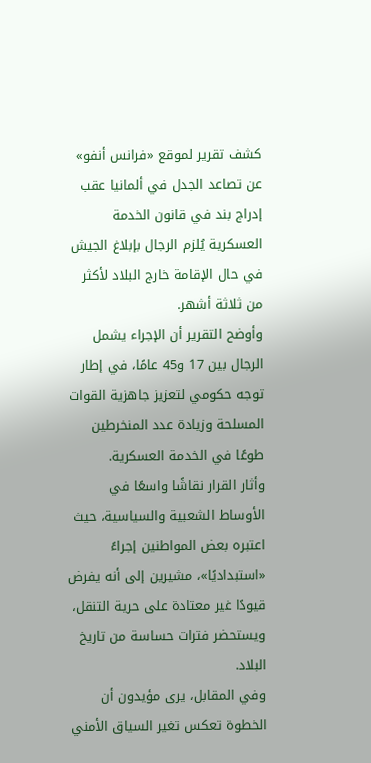كشف تقرير لموقع «فرانس أنفو» عن تصاعد الجدل في ألمانيا عقب إدراج بند في قانون الخدمة العسكرية يُلزم الرجال بإبلاغ الجيش في حال الإقامة خارج البلاد لأكثر من ثلاثة أشهر.
وأوضح التقرير أن الإجراء يشمل الرجال بين 17 و45 عامًا، في إطار توجه حكومي لتعزيز جاهزية القوات المسلحة وزيادة عدد المنخرطين طوعًا في الخدمة العسكرية.
وأثار القرار نقاشًا واسعًا في الأوساط الشعبية والسياسية، حيث اعتبره بعض المواطنين إجراءً «استبداديًا»، مشيرين إلى أنه يفرض قيودًا غير معتادة على حرية التنقل، ويستحضر فترات حساسة من تاريخ البلاد.
وفي المقابل، يرى مؤيدون أن الخطوة تعكس تغير السياق الأمني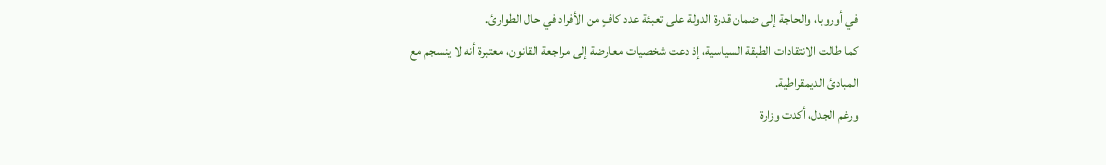في أوروبا، والحاجة إلى ضمان قدرة الدولة على تعبئة عدد كافٍ من الأفراد في حال الطوارئ.
كما طالت الانتقادات الطبقة السياسية، إذ دعت شخصيات معارضة إلى مراجعة القانون، معتبرة أنه لا ينسجم مع المبادئ الديمقراطية.
ورغم الجدل، أكدت وزارة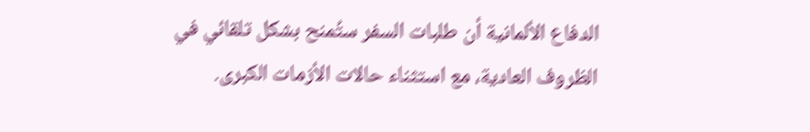الدفاع الألمانية أن طلبات السفر ستُمنح بشكل تلقائي في الظروف العادية، مع استثناء حالات الأزمات الكبرى.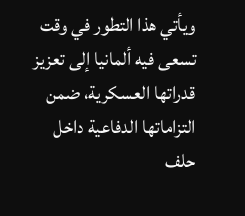ويأتي هذا التطور في وقت تسعى فيه ألمانيا إلى تعزيز قدراتها العسكرية، ضمن التزاماتها الدفاعية داخل حلف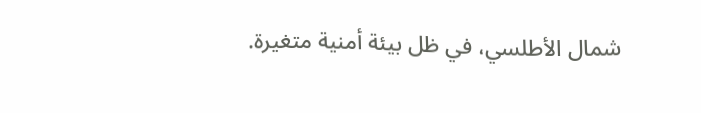شمال الأطلسي، في ظل بيئة أمنية متغيرة.